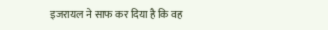इजरायल ने साफ कर दिया है कि वह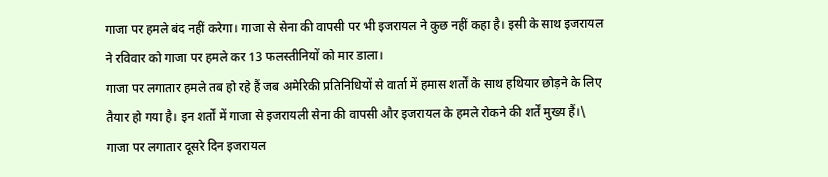गाजा पर हमले बंद नहीं करेगा। गाजा से सेना की वापसी पर भी इजरायल ने कुछ नहीं कहा है। इसी के साथ इजरायल ने रविवार को गाजा पर हमले कर 13 फलस्तीनियों को मार डाला।
गाजा पर लगातार हमले तब हो रहे हैं जब अमेरिकी प्रतिनिधियों से वार्ता में हमास शर्तों के साथ हथियार छोड़ने के लिए तैयार हो गया है। इन शर्तों में गाजा से इजरायली सेना की वापसी और इजरायल के हमले रोकने की शर्तें मुख्य हैं।\
गाजा पर लगातार दूसरे दिन इजरायल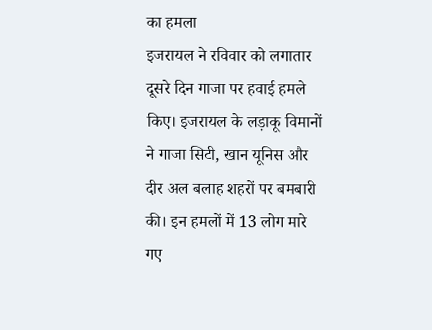का हमला
इजरायल ने रविवार को लगातार दूसरे दिन गाजा पर हवाई हमले किए। इजरायल के लड़ाकू विमानों ने गाजा सिटी, खान यूनिस और दीर अल बलाह शहरों पर बमबारी की। इन हमलों में 13 लोग मारे गए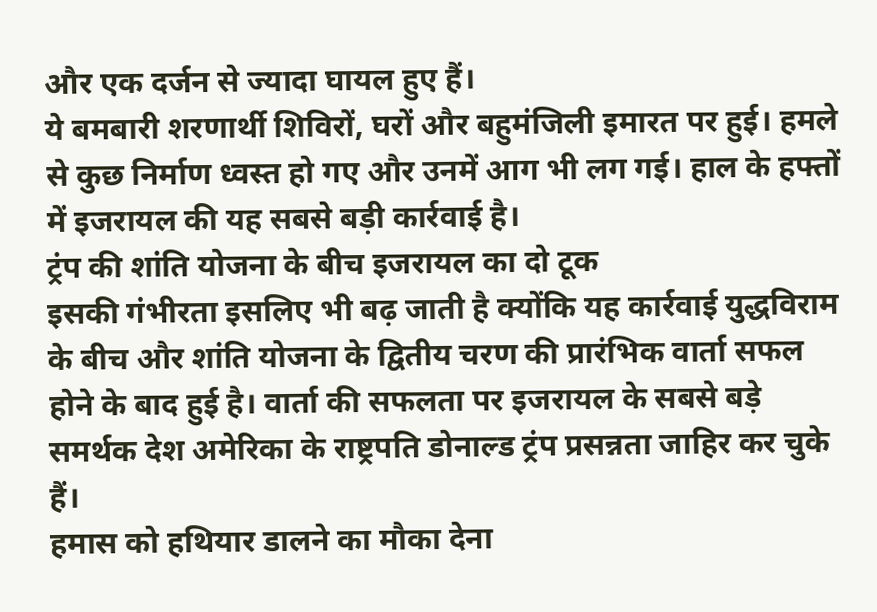और एक दर्जन से ज्यादा घायल हुए हैं।
ये बमबारी शरणार्थी शिविरों, घरों और बहुमंजिली इमारत पर हुई। हमले से कुछ निर्माण ध्वस्त हो गए और उनमें आग भी लग गई। हाल के हफ्तों में इजरायल की यह सबसे बड़ी कार्रवाई है।
ट्रंप की शांति योजना के बीच इजरायल का दो टूक
इसकी गंभीरता इसलिए भी बढ़ जाती है क्योंकि यह कार्रवाई युद्धविराम के बीच और शांति योजना के द्वितीय चरण की प्रारंभिक वार्ता सफल होने के बाद हुई है। वार्ता की सफलता पर इजरायल के सबसे बड़े समर्थक देश अमेरिका के राष्ट्रपति डोनाल्ड ट्रंप प्रसन्नता जाहिर कर चुके हैं।
हमास को हथियार डालने का मौका देना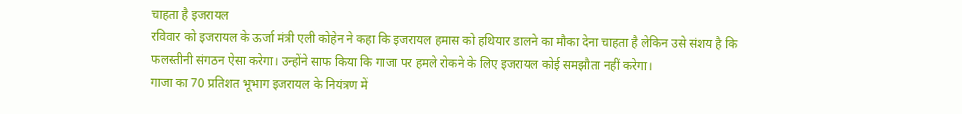चाहता है इजरायल
रविवार को इजरायल के ऊर्जा मंत्री एली कोहेन ने कहा कि इजरायल हमास को हथियार डालने का मौका देना चाहता है लेकिन उसे संशय है कि फलस्तीनी संगठन ऐसा करेगा। उन्होंने साफ किया कि गाजा पर हमले रोकने के लिए इजरायल कोई समझौता नहीं करेगा।
गाजा का 70 प्रतिशत भूभाग इजरायल के नियंत्रण में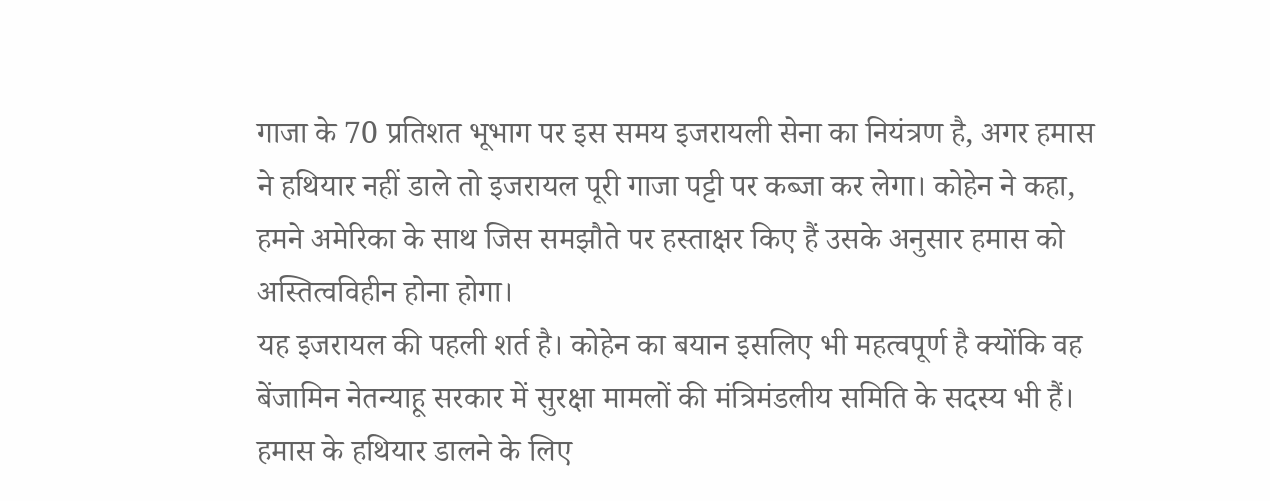गाजा के 70 प्रतिशत भूभाग पर इस समय इजरायली सेना का नियंत्रण है, अगर हमास ने हथियार नहीं डाले तो इजरायल पूरी गाजा पट्टी पर कब्जा कर लेगा। कोहेन ने कहा, हमने अमेरिका के साथ जिस समझौते पर हस्ताक्षर किए हैं उसके अनुसार हमास को अस्तित्वविहीन होना होगा।
यह इजरायल की पहली शर्त है। कोहेन का बयान इसलिए भी महत्वपूर्ण है क्योंकि वह बेंजामिन नेतन्याहू सरकार में सुरक्षा मामलों की मंत्रिमंडलीय समिति के सदस्य भी हैं। हमास के हथियार डालने के लिए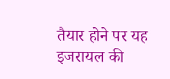तैयार होने पर यह इजरायल की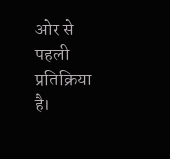ओर से पहली प्रतिक्रिया है।